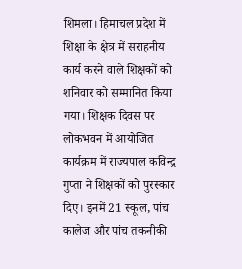शिमला। हिमाचल प्रदेश में शिक्षा के क्षेत्र में सराहनीय कार्य करने वाले शिक्षकों को शनिवार को सम्मानित किया गया। शिक्षक दिवस पर लोकभवन में आयोजित कार्यक्रम में राज्यपाल कविन्द्र गुप्ता ने शिक्षकों को पुरस्कार दिए। इनमें 21 स्कूल, पांच कालेज और पांच तकनीकी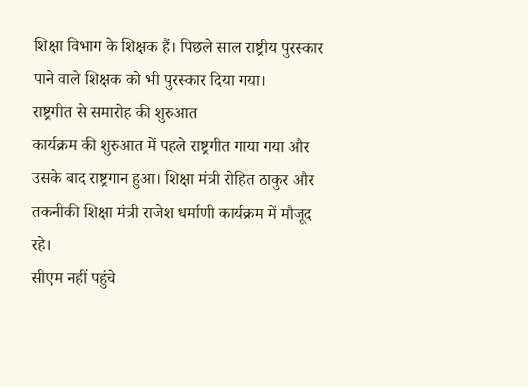शिक्षा विभाग के शिक्षक हैं। पिछले साल राष्ट्रीय पुरस्कार पाने वाले शिक्षक को भी पुरस्कार दिया गया।
राष्ट्रगीत से समारोह की शुरुआत
कार्यक्रम की शुरुआत में पहले राष्ट्रगीत गाया गया और उसके बाद राष्ट्रगान हुआ। शिक्षा मंत्री रोहित ठाकुर और तकनीकी शिक्षा मंत्री राजेश धर्माणी कार्यक्रम में मौजूद रहे।
सीएम नहीं पहुंचे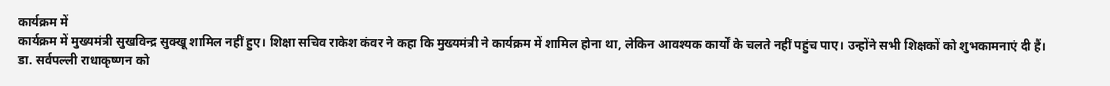कार्यक्रम में
कार्यक्रम में मुख्यमंत्री सुखविन्द्र सुक्खू शामिल नहीं हुए। शिक्षा सचिव राकेश कंवर ने कहा कि मुख्यमंत्री ने कार्यक्रम में शामिल होना था, लेकिन आवश्यक कार्यों के चलते नहीं पहुंच पाए। उन्होंने सभी शिक्षकों को शुभकामनाएं दी हैं।
डा. सर्वपल्ली राधाकृष्णन को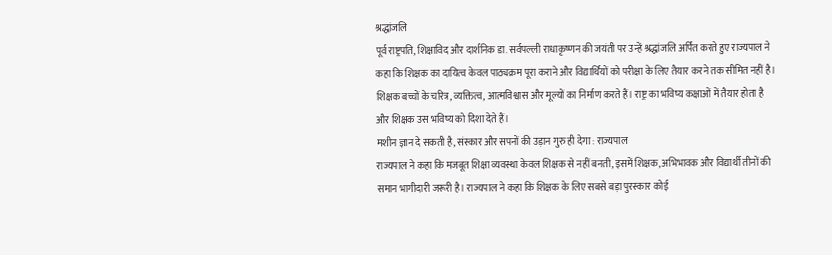श्रद्धांजलि
पूर्व राष्ट्रपति, शिक्षाविद और दार्शनिक डा. सर्वपल्ली राधाकृष्णन की जयंती पर उन्हें श्रद्धांजलि अर्पित करते हुए राज्यपाल ने कहा कि शिक्षक का दायित्व केवल पाठ्यक्रम पूरा कराने और विद्यार्थियों को परीक्षा के लिए तैयार करने तक सीमित नहीं है। शिक्षक बच्चों के चरित्र, व्यक्तित्व, आत्मविश्वास और मूल्यों का निर्माण करते हैं। राष्ट्र का भविष्य कक्षाओं में तैयार होता है और शिक्षक उस भविष्य को दिशा देते हैं।
मशीन ज्ञान दे सकती है, संस्कार और सपनों की उड़ान गुरु ही देगा : राज्यपाल
राज्यपाल ने कहा कि मजबूत शिक्षा व्यवस्था केवल शिक्षक से नहीं बनती, इसमें शिक्षक, अभिभावक और विद्यार्थी तीनों की समान भागीदारी जरूरी है। राज्यपाल ने कहा कि शिक्षक के लिए सबसे बड़ा पुरस्कार कोई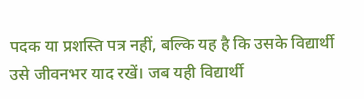पदक या प्रशस्ति पत्र नहीं, बल्कि यह है कि उसके विद्यार्थी उसे जीवनभर याद रखें। जब यही विद्यार्थी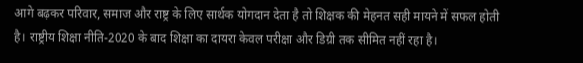आगे बढ़कर परिवार, समाज और राष्ट्र के लिए सार्थक योगदान देता है तो शिक्षक की मेहनत सही मायने में सफल होती है। राष्ट्रीय शिक्षा नीति-2020 के बाद शिक्षा का दायरा केवल परीक्षा और डिग्री तक सीमित नहीं रहा है।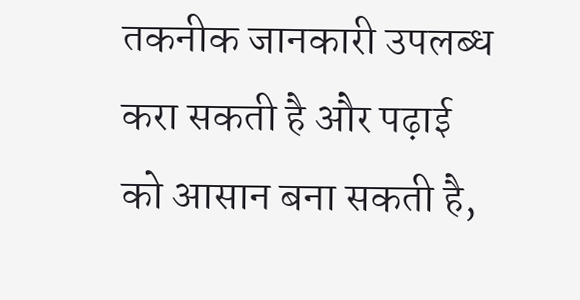तकनीक जानकारी उपलब्ध करा सकती है और पढ़ाई को आसान बना सकती है,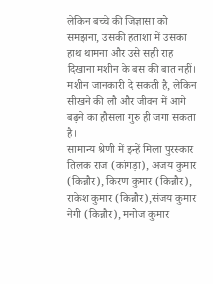लेकिन बच्चे की जिज्ञासा को समझना, उसकी हताशा में उसका हाथ थामना और उसे सही राह दिखाना मशीन के बस की बात नहीं। मशीन जानकारी दे सकती है, लेकिन सीखने की लौ और जीवन में आगे बढ़ने का हौसला गुरु ही जगा सकता है।
सामान्य श्रेणी में इन्हें मिला पुरस्कार
तिलक राज (कांगड़ा), अजय कुमार (किन्नौर), किरण कुमार (किन्नौर), राकेश कुमार (किन्नौर),संजय कुमार नेगी (किन्नौर), मनोज कुमार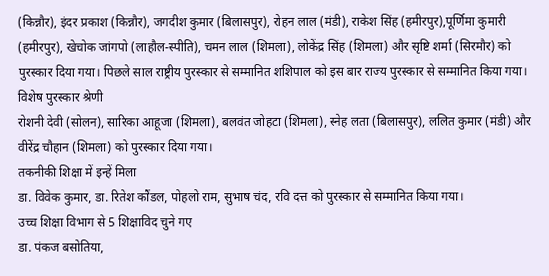(किन्नौर), इंदर प्रकाश (किन्नौर), जगदीश कुमार (बिलासपुर), रोहन लाल (मंडी), राकेश सिंह (हमीरपुर),पूर्णिमा कुमारी (हमीरपुर), खेचोक जांगपो (लाहौल-स्पीति), चमन लाल (शिमला), लोकेंद्र सिंह (शिमला) और सृष्टि शर्मा (सिरमौर) को पुरस्कार दिया गया। पिछले साल राष्ट्रीय पुरस्कार से सम्मानित शशिपाल को इस बार राज्य पुरस्कार से सम्मानित किया गया।
विशेष पुरस्कार श्रेणी
रोशनी देवी (सोलन), सारिका आहूजा (शिमला), बलवंत जोहटा (शिमला), स्नेह लता (बिलासपुर), ललित कुमार (मंडी) और वीरेंद्र चौहान (शिमला) को पुरस्कार दिया गया।
तकनीकी शिक्षा में इन्हें मिला
डा. विवेक कुमार, डा. रितेश कौंडल, पोहलो राम, सुभाष चंद, रवि दत्त को पुरस्कार से सम्मानित किया गया।
उच्च शिक्षा विभाग से 5 शिक्षाविद चुने गए
डा. पंकज बसोतिया,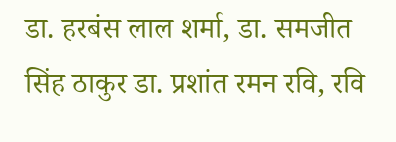डा. हरबंस लाल शर्मा, डा. समजीत सिंह ठाकुर डा. प्रशांत रमन रवि, रवि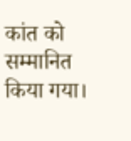कांत को सम्मानित किया गया।